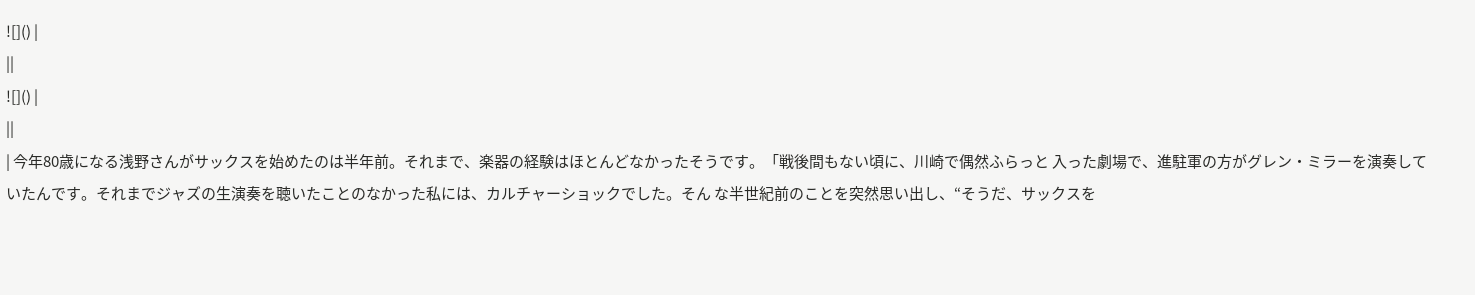![]() |
||
![]() |
||
| 今年80歳になる浅野さんがサックスを始めたのは半年前。それまで、楽器の経験はほとんどなかったそうです。「戦後間もない頃に、川崎で偶然ふらっと 入った劇場で、進駐軍の方がグレン・ミラーを演奏していたんです。それまでジャズの生演奏を聴いたことのなかった私には、カルチャーショックでした。そん な半世紀前のことを突然思い出し、“そうだ、サックスを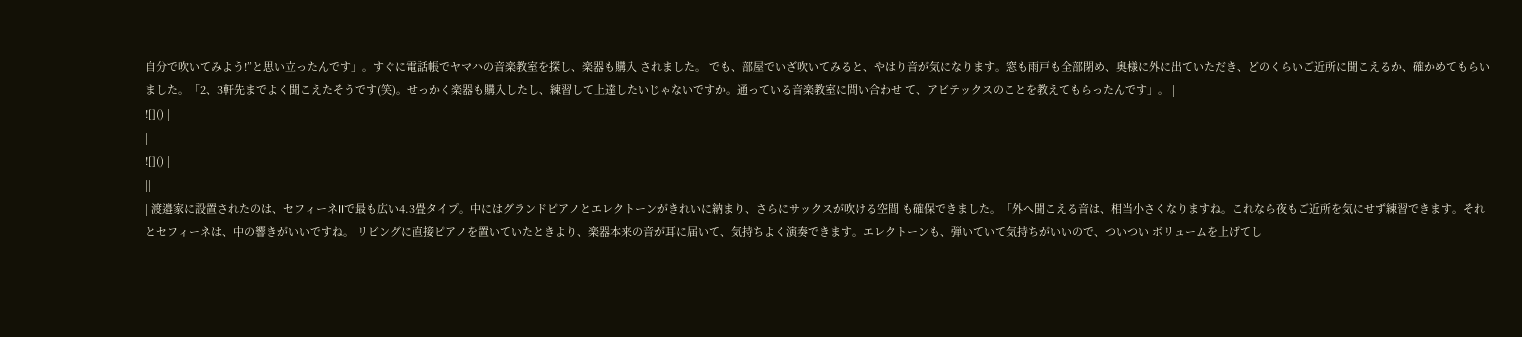自分で吹いてみよう!”と思い立ったんです」。すぐに電話帳でヤマハの音楽教室を探し、楽器も購入 されました。 でも、部屋でいざ吹いてみると、やはり音が気になります。窓も雨戸も全部閉め、奥様に外に出ていただき、どのくらいご近所に聞こえるか、確かめてもらい ました。「2、3軒先までよく聞こえたそうです(笑)。せっかく楽器も購入したし、練習して上達したいじゃないですか。通っている音楽教室に問い合わせ て、アビテックスのことを教えてもらったんです」。 |
![]() |
|
![]() |
||
| 渡邉家に設置されたのは、セフィーネIIで最も広い4.3畳タイプ。中にはグランドピアノとエレクトーンがきれいに納まり、さらにサックスが吹ける空間 も確保できました。「外へ聞こえる音は、相当小さくなりますね。これなら夜もご近所を気にせず練習できます。それとセフィーネは、中の響きがいいですね。 リビングに直接ピアノを置いていたときより、楽器本来の音が耳に届いて、気持ちよく演奏できます。エレクトーンも、弾いていて気持ちがいいので、ついつい ボリュームを上げてし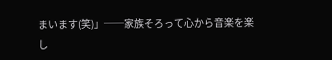まいます(笑)」──家族そろって心から音楽を楽し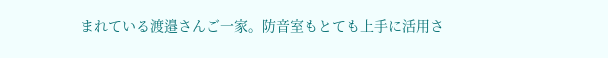まれている渡邉さんご一家。防音室もとても上手に活用さ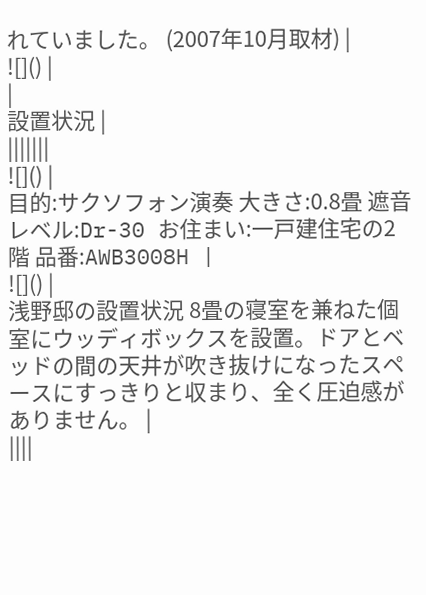れていました。 (2007年10月取材) |
![]() |
|
設置状況 |
|||||||
![]() |
目的:サクソフォン演奏 大きさ:0.8畳 遮音レベル:Dr-30 お住まい:一戸建住宅の2階 品番:AWB3008H |
![]() |
浅野邸の設置状況 8畳の寝室を兼ねた個室にウッディボックスを設置。ドアとベッドの間の天井が吹き抜けになったスペースにすっきりと収まり、全く圧迫感がありません。 |
||||